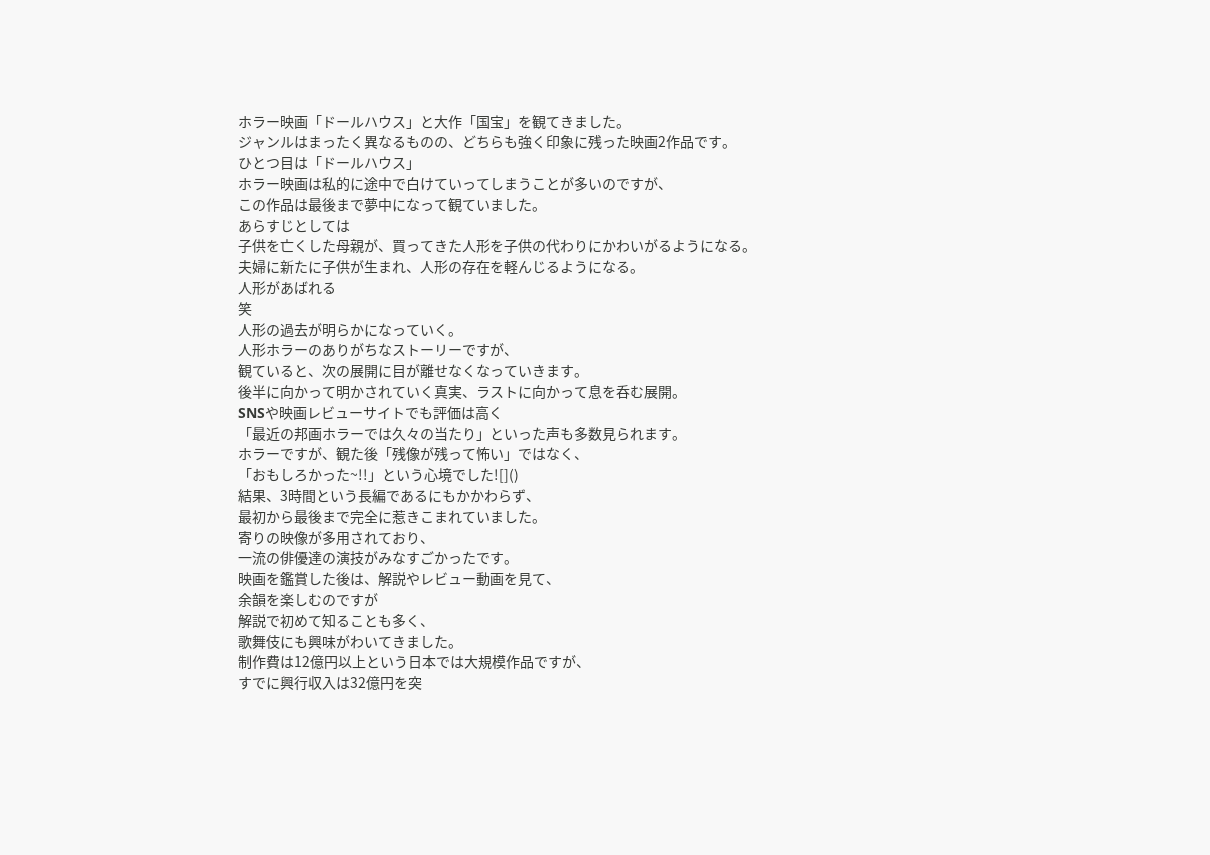ホラー映画「ドールハウス」と大作「国宝」を観てきました。
ジャンルはまったく異なるものの、どちらも強く印象に残った映画2作品です。
ひとつ目は「ドールハウス」
ホラー映画は私的に途中で白けていってしまうことが多いのですが、
この作品は最後まで夢中になって観ていました。
あらすじとしては
子供を亡くした母親が、買ってきた人形を子供の代わりにかわいがるようになる。
夫婦に新たに子供が生まれ、人形の存在を軽んじるようになる。
人形があばれる
笑
人形の過去が明らかになっていく。
人形ホラーのありがちなストーリーですが、
観ていると、次の展開に目が離せなくなっていきます。
後半に向かって明かされていく真実、ラストに向かって息を呑む展開。
SNSや映画レビューサイトでも評価は高く
「最近の邦画ホラーでは久々の当たり」といった声も多数見られます。
ホラーですが、観た後「残像が残って怖い」ではなく、
「おもしろかった~!!」という心境でした![]()
結果、3時間という長編であるにもかかわらず、
最初から最後まで完全に惹きこまれていました。
寄りの映像が多用されており、
一流の俳優達の演技がみなすごかったです。
映画を鑑賞した後は、解説やレビュー動画を見て、
余韻を楽しむのですが
解説で初めて知ることも多く、
歌舞伎にも興味がわいてきました。
制作費は12億円以上という日本では大規模作品ですが、
すでに興行収入は32億円を突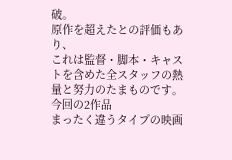破。
原作を超えたとの評価もあり、
これは監督・脚本・キャストを含めた全スタッフの熱量と努力のたまものです。
今回の2作品
まったく違うタイプの映画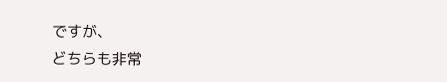ですが、
どちらも非常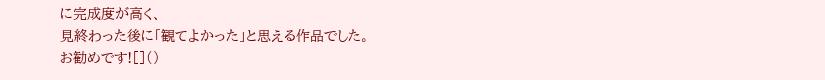に完成度が高く、
見終わった後に「観てよかった」と思える作品でした。
お勧めです![]()